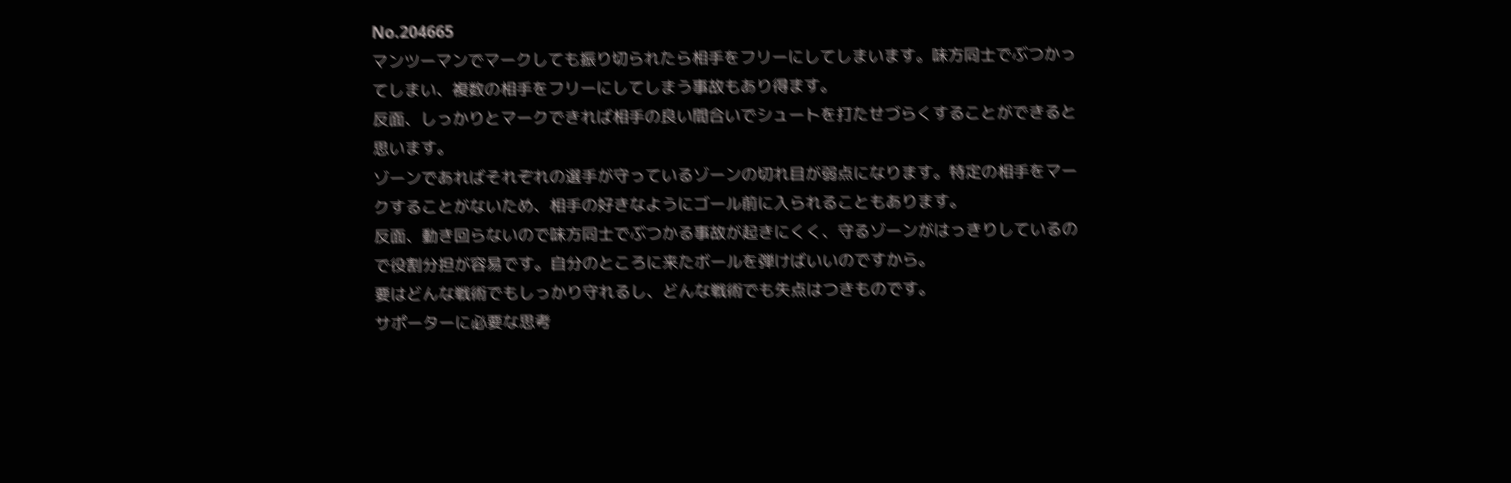No.204665
マンツーマンでマークしても振り切られたら相手をフリーにしてしまいます。味方同士でぶつかってしまい、複数の相手をフリーにしてしまう事故もあり得ます。
反面、しっかりとマークできれば相手の良い間合いでシュートを打たせづらくすることができると思います。
ゾーンであればそれぞれの選手が守っているゾーンの切れ目が弱点になります。特定の相手をマークすることがないため、相手の好きなようにゴール前に入られることもあります。
反面、動き回らないので味方同士でぶつかる事故が起きにくく、守るゾーンがはっきりしているので役割分担が容易です。自分のところに来たボールを弾けばいいのですから。
要はどんな戦術でもしっかり守れるし、どんな戦術でも失点はつきものです。
サポーターに必要な思考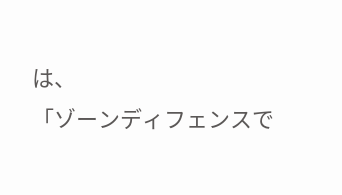は、
「ゾーンディフェンスで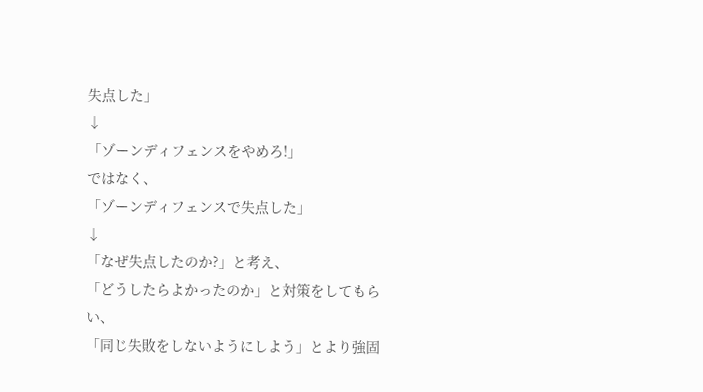失点した」
↓
「ゾーンディフェンスをやめろ!」
ではなく、
「ゾーンディフェンスで失点した」
↓
「なぜ失点したのか?」と考え、
「どうしたらよかったのか」と対策をしてもらい、
「同じ失敗をしないようにしよう」とより強固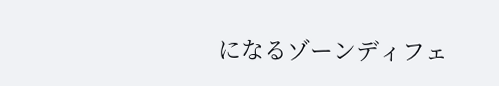になるゾーンディフェ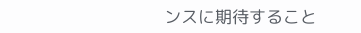ンスに期待すること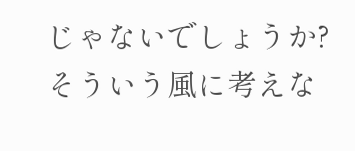じゃないでしょうか?
そういう風に考えな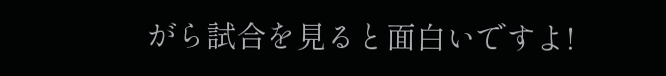がら試合を見ると面白いですよ!